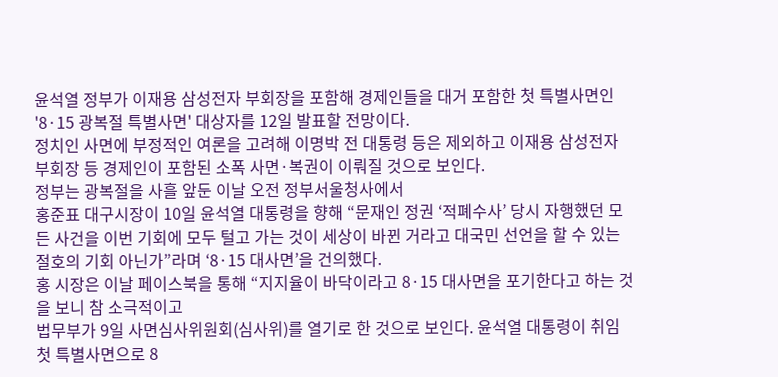윤석열 정부가 이재용 삼성전자 부회장을 포함해 경제인들을 대거 포함한 첫 특별사면인 '8·15 광복절 특별사면' 대상자를 12일 발표할 전망이다.
정치인 사면에 부정적인 여론을 고려해 이명박 전 대통령 등은 제외하고 이재용 삼성전자 부회장 등 경제인이 포함된 소폭 사면·복권이 이뤄질 것으로 보인다.
정부는 광복절을 사흘 앞둔 이날 오전 정부서울청사에서
홍준표 대구시장이 10일 윤석열 대통령을 향해 “문재인 정권 ‘적폐수사’ 당시 자행했던 모든 사건을 이번 기회에 모두 털고 가는 것이 세상이 바뀐 거라고 대국민 선언을 할 수 있는 절호의 기회 아닌가”라며 ‘8·15 대사면’을 건의했다.
홍 시장은 이날 페이스북을 통해 “지지율이 바닥이라고 8·15 대사면을 포기한다고 하는 것을 보니 참 소극적이고
법무부가 9일 사면심사위원회(심사위)를 열기로 한 것으로 보인다. 윤석열 대통령이 취임 첫 특별사면으로 8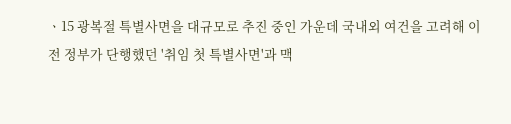ㆍ15 광복절 특별사면을 대규모로 추진 중인 가운데 국내외 여건을 고려해 이전 정부가 단행했던 '취임 첫 특별사면'과 맥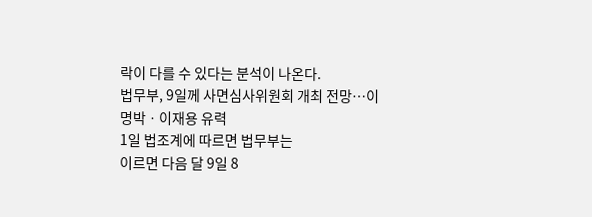락이 다를 수 있다는 분석이 나온다.
법무부, 9일께 사면심사위원회 개최 전망…이명박ㆍ이재용 유력
1일 법조계에 따르면 법무부는
이르면 다음 달 9일 8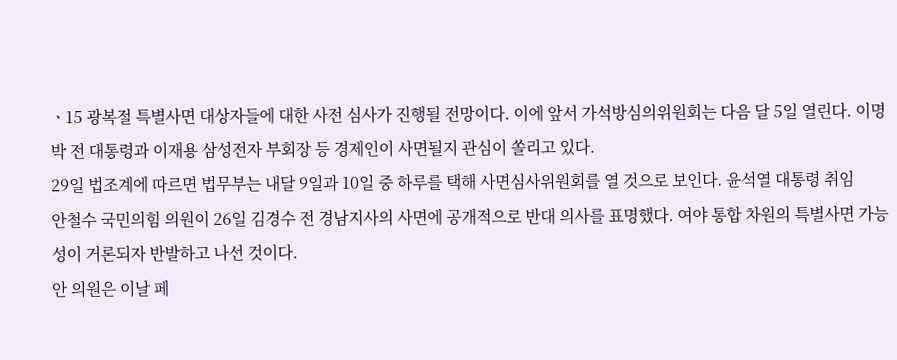ㆍ15 광복절 특별사면 대상자들에 대한 사전 심사가 진행될 전망이다. 이에 앞서 가석방심의위원회는 다음 달 5일 열린다. 이명박 전 대통령과 이재용 삼성전자 부회장 등 경제인이 사면될지 관심이 쏠리고 있다.
29일 법조계에 따르면 법무부는 내달 9일과 10일 중 하루를 택해 사면심사위원회를 열 것으로 보인다. 윤석열 대통령 취임
안철수 국민의힘 의원이 26일 김경수 전 경남지사의 사면에 공개적으로 반대 의사를 표명했다. 여야 통합 차원의 특별사면 가능성이 거론되자 반발하고 나선 것이다.
안 의원은 이날 페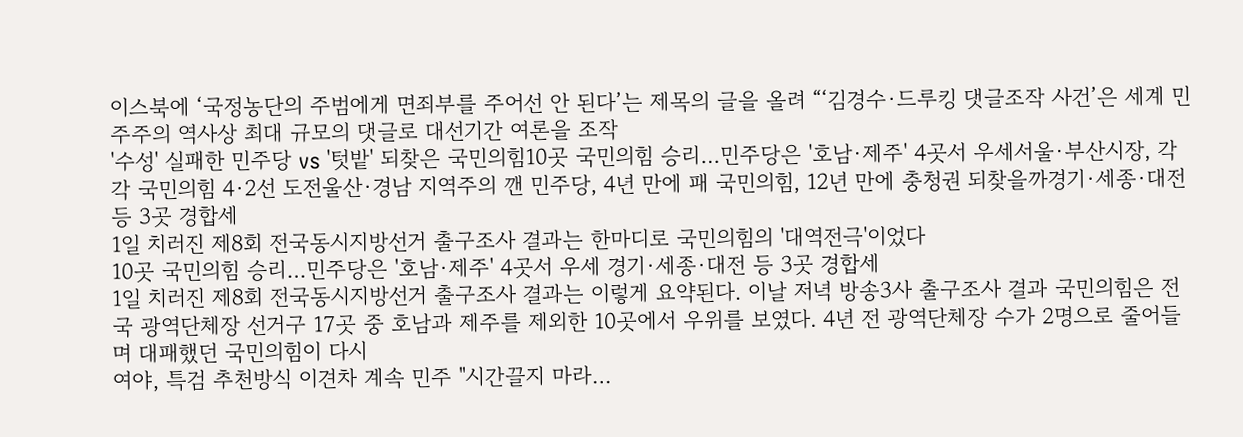이스북에 ‘국정농단의 주범에게 면죄부를 주어선 안 된다’는 제목의 글을 올려 “‘김경수·드루킹 댓글조작 사건’은 세계 민주주의 역사상 최대 규모의 댓글로 대선기간 여론을 조작
'수성' 실패한 민주당 vs '텃밭' 되찾은 국민의힘10곳 국민의힘 승리…민주당은 '호남·제주' 4곳서 우세서울·부산시장, 각각 국민의힘 4·2선 도전울산·경남 지역주의 깬 민주당, 4년 만에 패 국민의힘, 12년 만에 충청권 되찾을까경기·세종·대전 등 3곳 경합세
1일 치러진 제8회 전국동시지방선거 출구조사 결과는 한마디로 국민의힘의 '대역전극'이었다
10곳 국민의힘 승리…민주당은 '호남·제주' 4곳서 우세 경기·세종·대전 등 3곳 경합세
1일 치러진 제8회 전국동시지방선거 출구조사 결과는 이렇게 요약된다. 이날 저녁 방송3사 출구조사 결과 국민의힘은 전국 광역단체장 선거구 17곳 중 호남과 제주를 제외한 10곳에서 우위를 보였다. 4년 전 광역단체장 수가 2명으로 줄어들며 대패했던 국민의힘이 다시
여야, 특검 추천방식 이견차 계속 민주 "시간끌지 마라…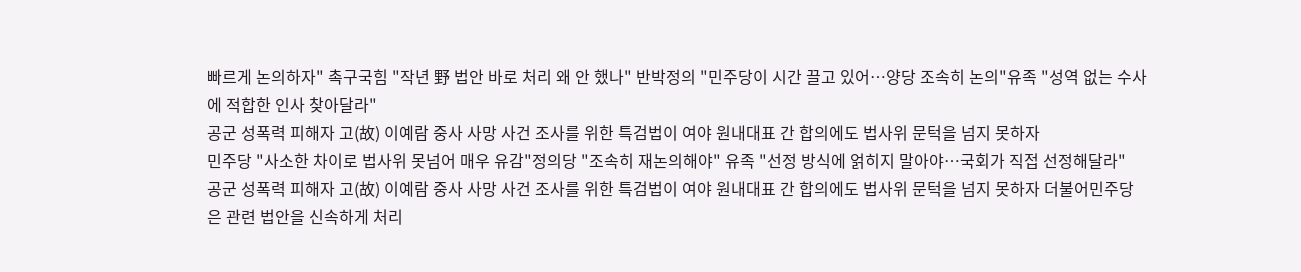빠르게 논의하자" 촉구국힘 "작년 野 법안 바로 처리 왜 안 했나" 반박정의 "민주당이 시간 끌고 있어…양당 조속히 논의"유족 "성역 없는 수사에 적합한 인사 찾아달라"
공군 성폭력 피해자 고(故) 이예람 중사 사망 사건 조사를 위한 특검법이 여야 원내대표 간 합의에도 법사위 문턱을 넘지 못하자
민주당 "사소한 차이로 법사위 못넘어 매우 유감"정의당 "조속히 재논의해야" 유족 "선정 방식에 얽히지 말아야…국회가 직접 선정해달라"
공군 성폭력 피해자 고(故) 이예람 중사 사망 사건 조사를 위한 특검법이 여야 원내대표 간 합의에도 법사위 문턱을 넘지 못하자 더불어민주당은 관련 법안을 신속하게 처리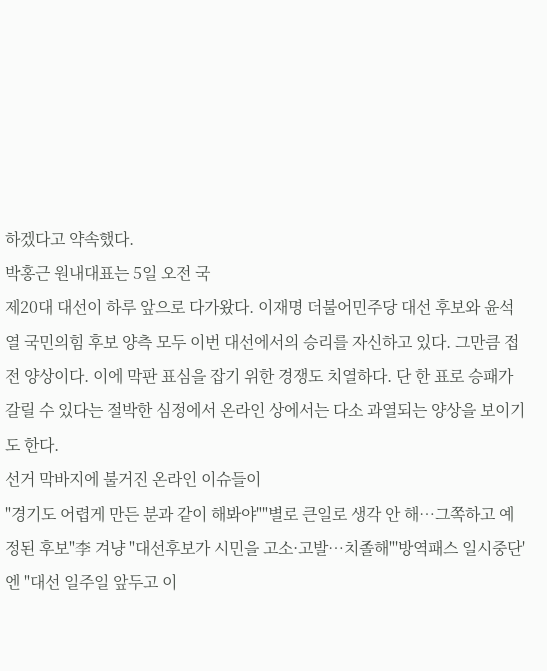하겠다고 약속했다.
박홍근 원내대표는 5일 오전 국
제20대 대선이 하루 앞으로 다가왔다. 이재명 더불어민주당 대선 후보와 윤석열 국민의힘 후보 양측 모두 이번 대선에서의 승리를 자신하고 있다. 그만큼 접전 양상이다. 이에 막판 표심을 잡기 위한 경쟁도 치열하다. 단 한 표로 승패가 갈릴 수 있다는 절박한 심정에서 온라인 상에서는 다소 과열되는 양상을 보이기도 한다.
선거 막바지에 불거진 온라인 이슈들이
"경기도 어렵게 만든 분과 같이 해봐야""별로 큰일로 생각 안 해…그쪽하고 예정된 후보"李 겨냥 "대선후보가 시민을 고소·고발…치졸해"'방역패스 일시중단'엔 "대선 일주일 앞두고 이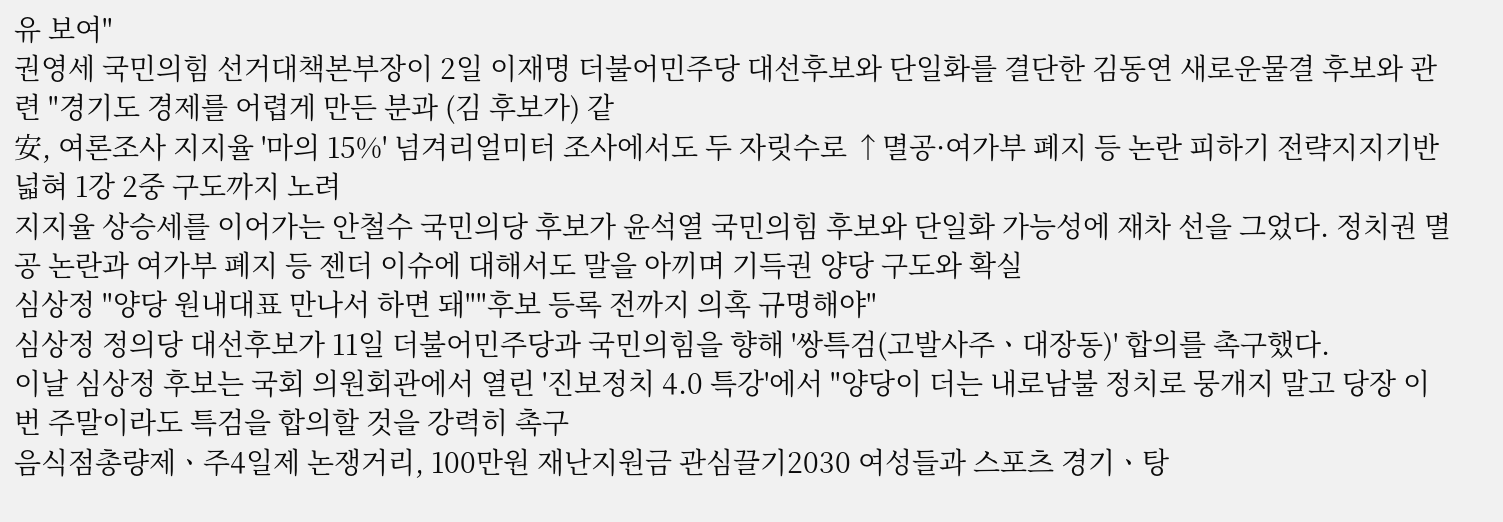유 보여"
권영세 국민의힘 선거대책본부장이 2일 이재명 더불어민주당 대선후보와 단일화를 결단한 김동연 새로운물결 후보와 관련 "경기도 경제를 어렵게 만든 분과 (김 후보가) 같
安, 여론조사 지지율 '마의 15%' 넘겨리얼미터 조사에서도 두 자릿수로 ↑멸공·여가부 폐지 등 논란 피하기 전략지지기반 넓혀 1강 2중 구도까지 노려
지지율 상승세를 이어가는 안철수 국민의당 후보가 윤석열 국민의힘 후보와 단일화 가능성에 재차 선을 그었다. 정치권 멸공 논란과 여가부 폐지 등 젠더 이슈에 대해서도 말을 아끼며 기득권 양당 구도와 확실
심상정 "양당 원내대표 만나서 하면 돼""후보 등록 전까지 의혹 규명해야"
심상정 정의당 대선후보가 11일 더불어민주당과 국민의힘을 향해 '쌍특검(고발사주ㆍ대장동)' 합의를 촉구했다.
이날 심상정 후보는 국회 의원회관에서 열린 '진보정치 4.0 특강'에서 "양당이 더는 내로남불 정치로 뭉개지 말고 당장 이번 주말이라도 특검을 합의할 것을 강력히 촉구
음식점총량제ㆍ주4일제 논쟁거리, 100만원 재난지원금 관심끌기2030 여성들과 스포츠 경기ㆍ탕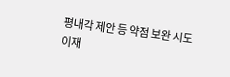평내각 제안 등 약점 보완 시도
이재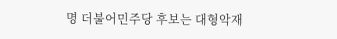명 더불어민주당 후보는 대형악재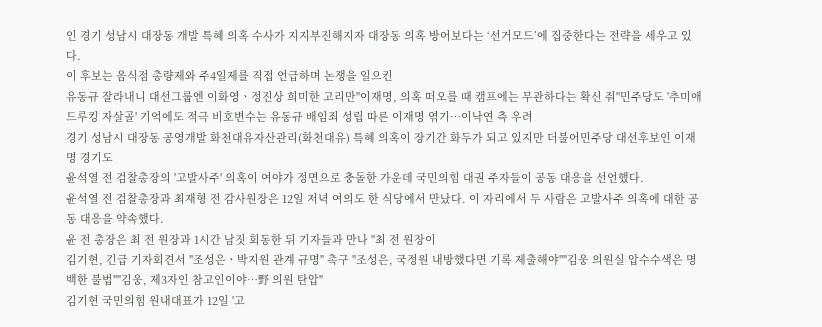인 경기 성남시 대장동 개발 특혜 의혹 수사가 지지부진해지자 대장동 의혹 방어보다는 ‘선거모드’에 집중한다는 전략을 세우고 있다.
이 후보는 음식점 총량제와 주4일제를 직접 언급하며 논쟁을 일으킨
유동규 잘라내니 대선그룹엔 이화영ㆍ정진상 희미한 고리만"이재명, 의혹 떠오를 때 캠프에는 무관하다는 확신 줘"민주당도 '추미애 드루킹 자살골' 기억에도 적극 비호변수는 유동규 배임죄 성립 따른 이재명 엮기…이낙연 측 우려
경기 성남시 대장동 공영개발 화천대유자산관리(화천대유) 특혜 의혹이 장기간 화두가 되고 있지만 더불어민주당 대선후보인 이재명 경기도
윤석열 전 검찰총장의 '고발사주' 의혹이 여야가 정면으로 충돌한 가운데 국민의힘 대권 주자들이 공동 대응을 선언했다.
윤석열 전 검찰총장과 최재형 전 감사원장은 12일 저녁 여의도 한 식당에서 만났다. 이 자리에서 두 사람은 고발사주 의혹에 대한 공동 대응을 약속했다.
윤 전 총장은 최 전 원장과 1시간 남짓 회동한 뒤 기자들과 만나 "최 전 원장이
김기현, 긴급 기자회견서 "조성은ㆍ박지원 관계 규명" 촉구 "조성은, 국정원 내방했다면 기록 제출해야""김웅 의원실 압수수색은 명백한 불법""김웅, 제3자인 참고인이야…野 의원 탄압"
김기현 국민의힘 원내대표가 12일 '고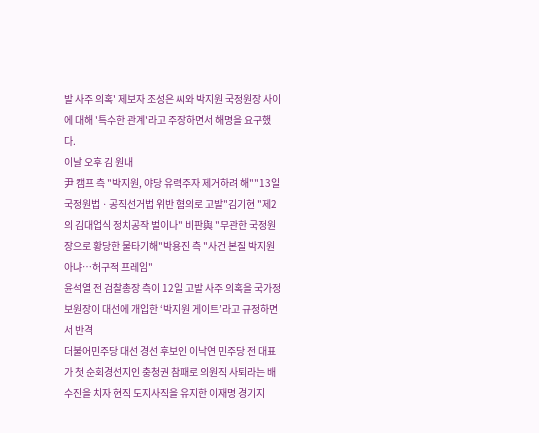발 사주 의혹' 제보자 조성은 씨와 박지원 국정원장 사이에 대해 '특수한 관계'라고 주장하면서 해명을 요구했다.
이날 오후 김 원내
尹 캠프 측 "박지원, 야당 유력주자 제거하려 해""13일 국정원법ㆍ공직선거법 위반 혐의로 고발"김기현 "제2의 김대업식 정치공작 벌이나" 비판與 "무관한 국정원장으로 황당한 물타기해"박용진 측 "사건 본질 박지원 아냐…허구적 프레임"
윤석열 전 검찰총장 측이 12일 고발 사주 의혹을 국가정보원장이 대선에 개입한 ‘박지원 게이트’라고 규정하면서 반격
더불어민주당 대선 경선 후보인 이낙연 민주당 전 대표가 첫 순회경선지인 충청권 참패로 의원직 사퇴라는 배수진을 치자 현직 도지사직을 유지한 이재명 경기지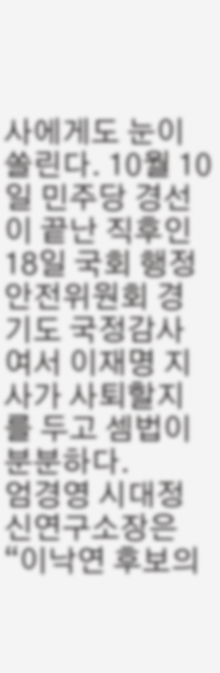사에게도 눈이 쏠린다. 10월 10일 민주당 경선이 끝난 직후인 18일 국회 행정안전위원회 경기도 국정감사여서 이재명 지사가 사퇴할지를 두고 셈법이 분분하다.
엄경영 시대정신연구소장은 “이낙연 후보의